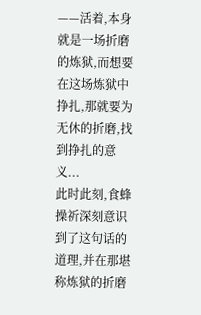——活着,本身就是一场折磨的炼狱,而想要在这场炼狱中挣扎,那就要为无休的折磨,找到挣扎的意义...
此时此刻,食蜂操祈深刻意识到了这句话的道理,并在那堪称炼狱的折磨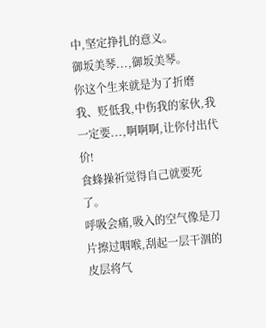中,坚定挣扎的意义。
御坂美琴...,御坂美琴。
你这个生来就是为了折磨我、贬低我,中伤我的家伙,我一定要...,啊啊啊,让你付出代价!
食蜂操祈觉得自己就要死了。
呼吸会痛,吸入的空气像是刀片擦过咽喉,刮起一层干涸的皮层将气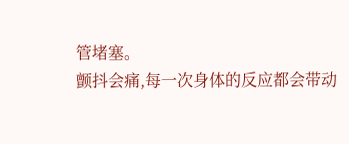管堵塞。
颤抖会痛,每一次身体的反应都会带动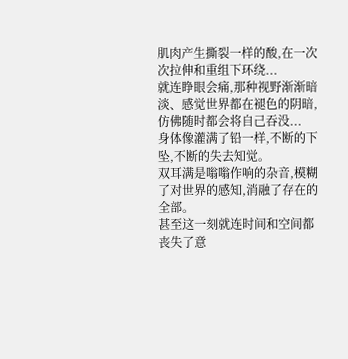肌肉产生撕裂一样的酸,在一次次拉伸和重组下环绕...
就连睁眼会痛,那种视野渐渐暗淡、感觉世界都在褪色的阴暗,仿佛随时都会将自己吞没...
身体像灌满了铅一样,不断的下坠,不断的失去知觉。
双耳满是嗡嗡作响的杂音,模糊了对世界的感知,消融了存在的全部。
甚至这一刻就连时间和空间都丧失了意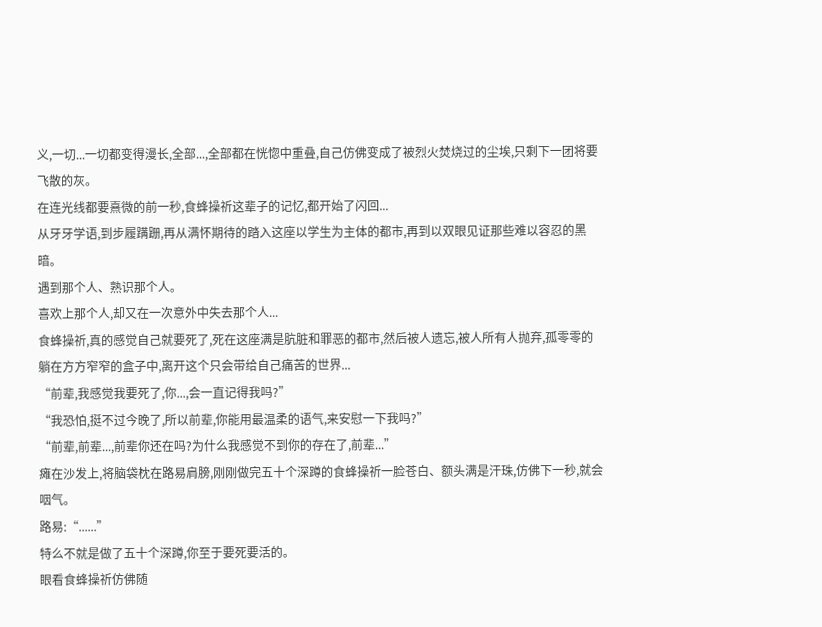义,一切...一切都变得漫长,全部...,全部都在恍惚中重叠,自己仿佛变成了被烈火焚烧过的尘埃,只剩下一团将要飞散的灰。
在连光线都要熹微的前一秒,食蜂操祈这辈子的记忆,都开始了闪回...
从牙牙学语,到步履蹒跚,再从满怀期待的踏入这座以学生为主体的都市,再到以双眼见证那些难以容忍的黑暗。
遇到那个人、熟识那个人。
喜欢上那个人,却又在一次意外中失去那个人...
食蜂操祈,真的感觉自己就要死了,死在这座满是肮脏和罪恶的都市,然后被人遗忘,被人所有人抛弃,孤零零的躺在方方窄窄的盒子中,离开这个只会带给自己痛苦的世界...
“前辈,我感觉我要死了,你...,会一直记得我吗?”
“我恐怕,挺不过今晚了,所以前辈,你能用最温柔的语气,来安慰一下我吗?”
“前辈,前辈...,前辈你还在吗?为什么我感觉不到你的存在了,前辈...”
瘫在沙发上,将脑袋枕在路易肩膀,刚刚做完五十个深蹲的食蜂操祈一脸苍白、额头满是汗珠,仿佛下一秒,就会咽气。
路易:“......”
特么不就是做了五十个深蹲,你至于要死要活的。
眼看食蜂操祈仿佛随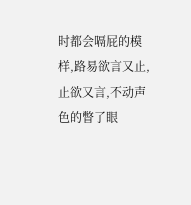时都会嗝屁的模样,路易欲言又止,止欲又言,不动声色的瞥了眼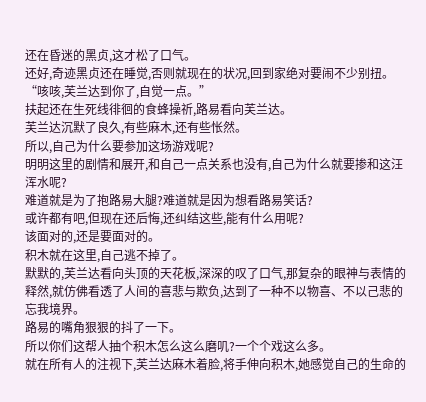还在昏迷的黑贞,这才松了口气。
还好,奇迹黑贞还在睡觉,否则就现在的状况,回到家绝对要闹不少别扭。
“咳咳,芙兰达到你了,自觉一点。”
扶起还在生死线徘徊的食蜂操祈,路易看向芙兰达。
芙兰达沉默了良久,有些麻木,还有些怅然。
所以,自己为什么要参加这场游戏呢?
明明这里的剧情和展开,和自己一点关系也没有,自己为什么就要掺和这汪浑水呢?
难道就是为了抱路易大腿?难道就是因为想看路易笑话?
或许都有吧,但现在还后悔,还纠结这些,能有什么用呢?
该面对的,还是要面对的。
积木就在这里,自己逃不掉了。
默默的,芙兰达看向头顶的天花板,深深的叹了口气,那复杂的眼神与表情的释然,就仿佛看透了人间的喜悲与欺负,达到了一种不以物喜、不以己悲的忘我境界。
路易的嘴角狠狠的抖了一下。
所以你们这帮人抽个积木怎么这么磨叽?一个个戏这么多。
就在所有人的注视下,芙兰达麻木着脸,将手伸向积木,她感觉自己的生命的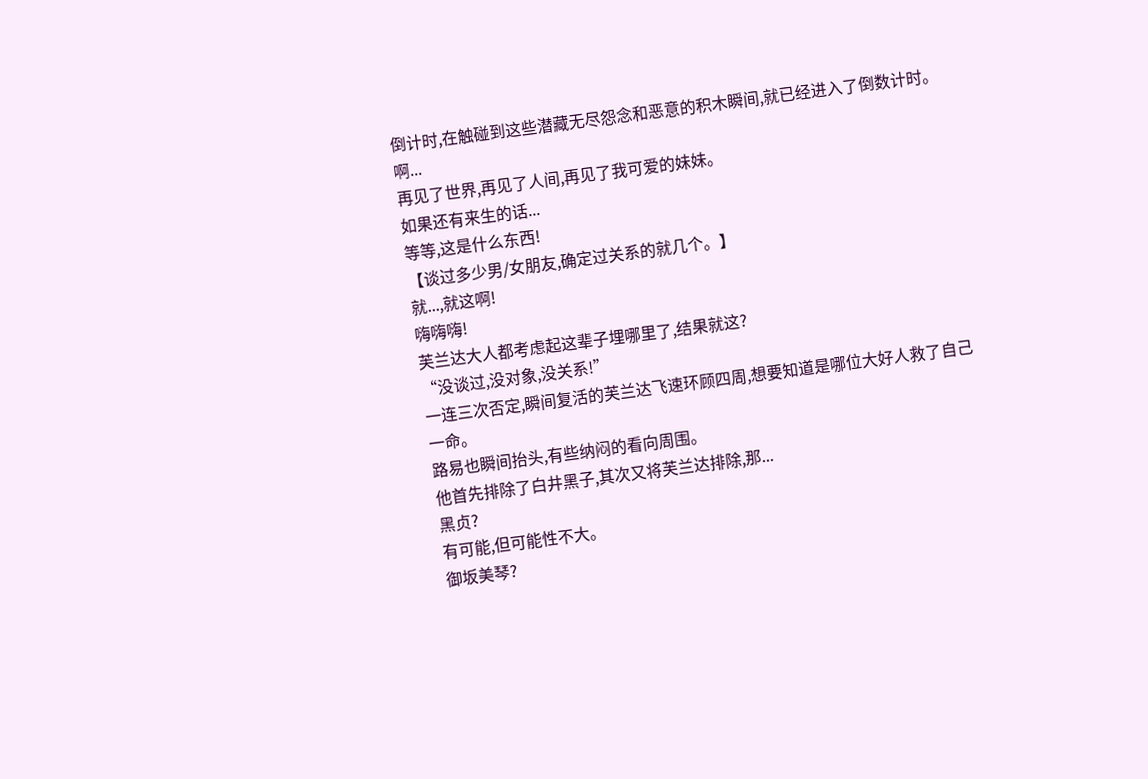倒计时,在触碰到这些潜藏无尽怨念和恶意的积木瞬间,就已经进入了倒数计时。
啊...
再见了世界,再见了人间,再见了我可爱的妹妹。
如果还有来生的话...
等等,这是什么东西!
【谈过多少男/女朋友,确定过关系的就几个。】
就...,就这啊!
嗨嗨嗨!
芙兰达大人都考虑起这辈子埋哪里了,结果就这?
“没谈过,没对象,没关系!”
一连三次否定,瞬间复活的芙兰达飞速环顾四周,想要知道是哪位大好人救了自己一命。
路易也瞬间抬头,有些纳闷的看向周围。
他首先排除了白井黑子,其次又将芙兰达排除,那...
黑贞?
有可能,但可能性不大。
御坂美琴?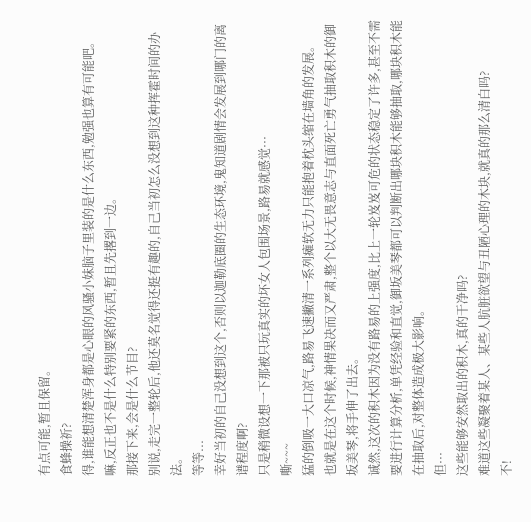有点可能,暂且保留。
食蜂操祈?
得,谁能想清楚浑身都是心眼的风骚小妹脑子里装的是什么东西,勉强也算有可能吧。
嘛,反正也不是什么特别要紧的东西,暂且先撂到一边。
那接下来,会是什么节目?
别说,走完一整轮后,他还莫名觉得还挺有趣的,自己当初怎么没想到这种挥霍时间的办法。
等等...
幸好当初的自己没想到这个,否则以迦勒底圈的生态环境,鬼知道剧情会发展到哪门的离谱程度啊?
只是稍微设想一下那被只玩真实的坏女人包围场景,路易就感觉···
嘶~~~
猛的倒吸一大口凉气,路易飞速撇清一系列瘫软无力只能抱着枕头缩在墙角的发展。
也就是在这个时候,神情果决而又严肃,整个以大无畏意志与直面死亡勇气抽取积木的御坂美琴,将手伸了出去。
诚然,这次的积木因为没有路易的上强度,比上一轮岌岌可危的状态稳定了许多,甚至不需要进行计算分析,单凭经验和直觉,御坂美琴都可以判断出哪块积木能够抽取,哪块积木能在抽取后,对整体造成极大影响。
但···
这些能够安然取出的积木,真的干净吗?
难道这些凝聚着某人、某些人肮脏欲望与丑陋心理的木块,就真的那么清白吗?
不!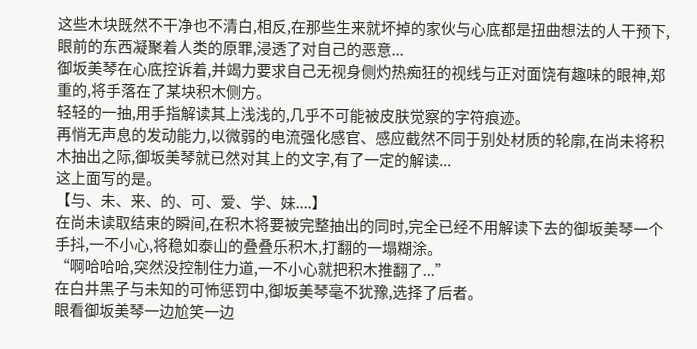这些木块既然不干净也不清白,相反,在那些生来就坏掉的家伙与心底都是扭曲想法的人干预下,眼前的东西凝聚着人类的原罪,浸透了对自己的恶意...
御坂美琴在心底控诉着,并竭力要求自己无视身侧灼热痴狂的视线与正对面饶有趣味的眼神,郑重的,将手落在了某块积木侧方。
轻轻的一抽,用手指解读其上浅浅的,几乎不可能被皮肤觉察的字符痕迹。
再悄无声息的发动能力,以微弱的电流强化感官、感应截然不同于别处材质的轮廓,在尚未将积木抽出之际,御坂美琴就已然对其上的文字,有了一定的解读...
这上面写的是。
【与、未、来、的、可、爱、学、妹....】
在尚未读取结束的瞬间,在积木将要被完整抽出的同时,完全已经不用解读下去的御坂美琴一个手抖,一不小心,将稳如泰山的叠叠乐积木,打翻的一塌糊涂。
“啊哈哈哈,突然没控制住力道,一不小心就把积木推翻了...”
在白井黑子与未知的可怖惩罚中,御坂美琴毫不犹豫,选择了后者。
眼看御坂美琴一边尬笑一边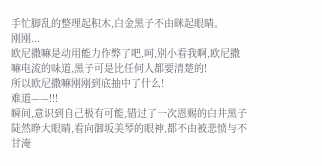手忙脚乱的整理起积木,白金黑子不由眯起眼睛。
刚刚...
欧尼撒嘛是动用能力作弊了吧,呵,别小看我啊,欧尼撒嘛电流的味道,黑子可是比任何人都要清楚的!
所以欧尼撒嘛刚刚到底抽中了什么!
难道——!!!
瞬间,意识到自己极有可能,错过了一次恩赐的白井黑子陡然睁大眼睛,看向御坂美琴的眼神,都不由被悲愤与不甘淹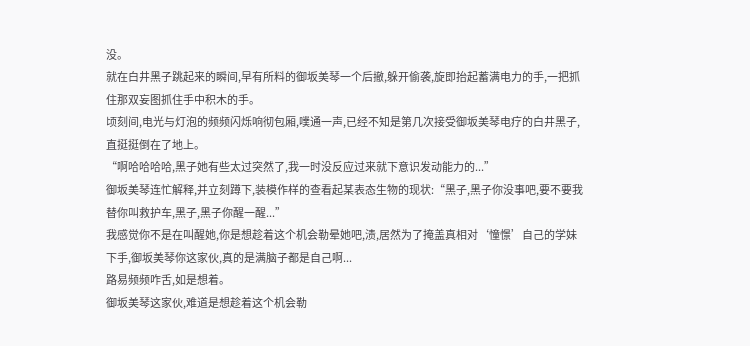没。
就在白井黑子跳起来的瞬间,早有所料的御坂美琴一个后撤,躲开偷袭,旋即抬起蓄满电力的手,一把抓住那双妄图抓住手中积木的手。
顷刻间,电光与灯泡的频频闪烁响彻包厢,噗通一声,已经不知是第几次接受御坂美琴电疗的白井黑子,直挺挺倒在了地上。
“啊哈哈哈哈,黑子她有些太过突然了,我一时没反应过来就下意识发动能力的...”
御坂美琴连忙解释,并立刻蹲下,装模作样的查看起某表态生物的现状:“黑子,黑子你没事吧,要不要我替你叫救护车,黑子,黑子你醒一醒...”
我感觉你不是在叫醒她,你是想趁着这个机会勒晕她吧,渍,居然为了掩盖真相对‘憧憬’自己的学妹下手,御坂美琴你这家伙,真的是满脑子都是自己啊...
路易频频咋舌,如是想着。
御坂美琴这家伙,难道是想趁着这个机会勒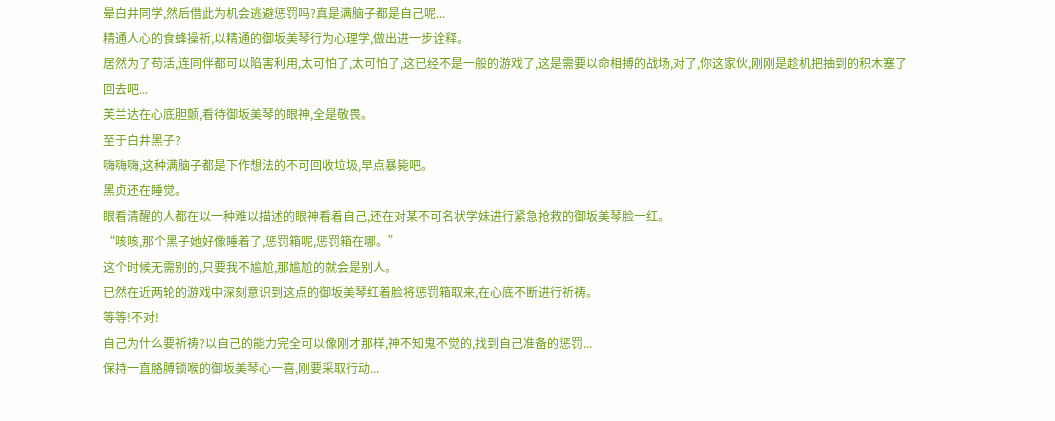晕白井同学,然后借此为机会逃避惩罚吗?真是满脑子都是自己呢...
精通人心的食蜂操祈,以精通的御坂美琴行为心理学,做出进一步诠释。
居然为了苟活,连同伴都可以陷害利用,太可怕了,太可怕了,这已经不是一般的游戏了,这是需要以命相搏的战场,对了,你这家伙,刚刚是趁机把抽到的积木塞了回去吧...
芙兰达在心底胆颤,看待御坂美琴的眼神,全是敬畏。
至于白井黑子?
嗨嗨嗨,这种满脑子都是下作想法的不可回收垃圾,早点暴毙吧。
黑贞还在睡觉。
眼看清醒的人都在以一种难以描述的眼神看着自己,还在对某不可名状学妹进行紧急抢救的御坂美琴脸一红。
“咳咳,那个黑子她好像睡着了,惩罚箱呢,惩罚箱在哪。”
这个时候无需别的,只要我不尴尬,那尴尬的就会是别人。
已然在近两轮的游戏中深刻意识到这点的御坂美琴红着脸将惩罚箱取来,在心底不断进行祈祷。
等等!不对!
自己为什么要祈祷?以自己的能力完全可以像刚才那样,神不知鬼不觉的,找到自己准备的惩罚...
保持一直胳膊锁喉的御坂美琴心一喜,刚要采取行动...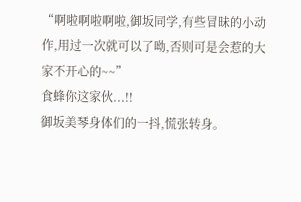“啊啦啊啦啊啦,御坂同学,有些冒昧的小动作,用过一次就可以了呦,否则可是会惹的大家不开心的~~”
食蜂你这家伙...!!
御坂美琴身体们的一抖,慌张转身。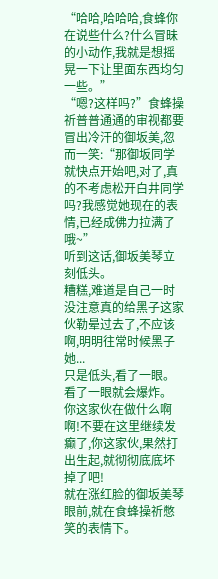“哈哈,哈哈哈,食蜂你在说些什么?什么冒昧的小动作,我就是想摇晃一下让里面东西均匀一些。”
“嗯?这样吗?”食蜂操祈普普通通的审视都要冒出冷汗的御坂美,忽而一笑:“那御坂同学就快点开始吧,对了,真的不考虑松开白井同学吗?我感觉她现在的表情,已经成佛力拉满了哦~”
听到这话,御坂美琴立刻低头。
糟糕,难道是自己一时没注意真的给黑子这家伙勒晕过去了,不应该啊,明明往常时候黑子她...
只是低头,看了一眼。
看了一眼就会爆炸。
你这家伙在做什么啊啊!不要在这里继续发癫了,你这家伙,果然打出生起,就彻彻底底坏掉了吧!
就在涨红脸的御坂美琴眼前,就在食蜂操祈憋笑的表情下。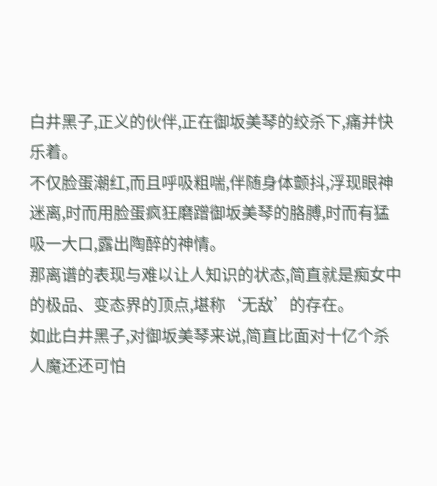白井黑子,正义的伙伴,正在御坂美琴的绞杀下,痛并快乐着。
不仅脸蛋潮红,而且呼吸粗喘,伴随身体颤抖,浮现眼神迷离,时而用脸蛋疯狂磨蹭御坂美琴的胳膊,时而有猛吸一大口,露出陶醉的神情。
那离谱的表现与难以让人知识的状态,简直就是痴女中的极品、变态界的顶点,堪称‘无敌’的存在。
如此白井黑子,对御坂美琴来说,简直比面对十亿个杀人魔还还可怕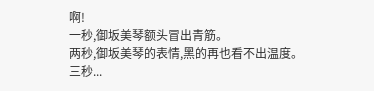啊!
一秒,御坂美琴额头冒出青筋。
两秒,御坂美琴的表情,黑的再也看不出温度。
三秒...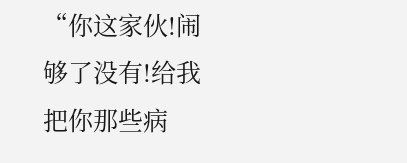“你这家伙!闹够了没有!给我把你那些病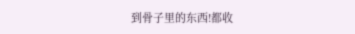到骨子里的东西!都收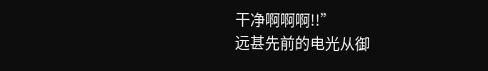干净啊啊啊!!”
远甚先前的电光从御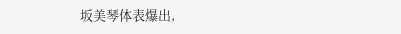坂美琴体表爆出,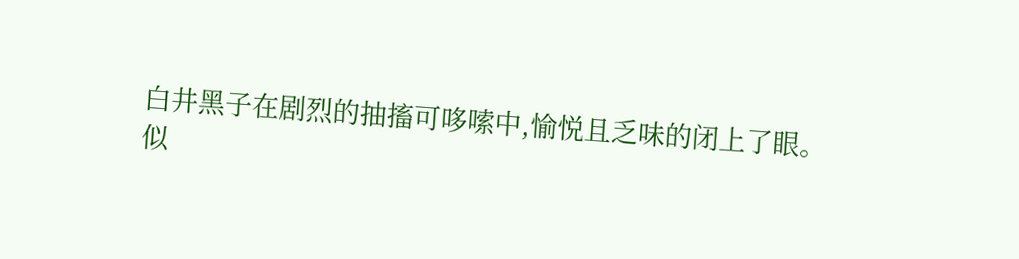白井黑子在剧烈的抽搐可哆嗦中,愉悦且乏味的闭上了眼。
似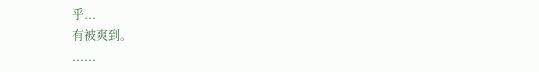乎...
有被爽到。
......